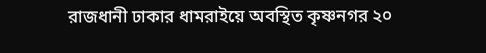রাজধানী ঢাকার ধামরাইয়ে অবস্থিত কৃষ্ণনগর ২০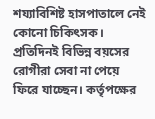শয্যাবিশিষ্ট হাসপাতালে নেই কোনো চিকিৎসক। প্রতিদিনই বিভিন্ন বয়সের রোগীরা সেবা না পেয়ে ফিরে যাচ্ছেন। কর্তৃপক্ষের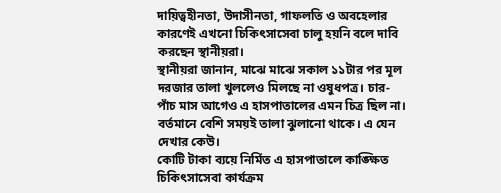দায়িত্বহীনতা, উদাসীনতা, গাফলতি ও অবহেলার কারণেই এখনো চিকিৎসাসেবা চালু হয়নি বলে দাবি করছেন স্থানীয়রা।
স্থানীয়রা জানান, মাঝে মাঝে সকাল ১১টার পর মূল দরজার তালা খুললেও মিলছে না ওষুধপত্র। চার-পাঁচ মাস আগেও এ হাসপাতালের এমন চিত্র ছিল না। বর্তমানে বেশি সময়ই তালা ঝুলানো থাকে। এ যেন দেখার কেউ।
কোটি টাকা ব্যয়ে নির্মিত এ হাসপাতালে কাঙ্ক্ষিত চিকিৎসাসেবা কার্যক্রম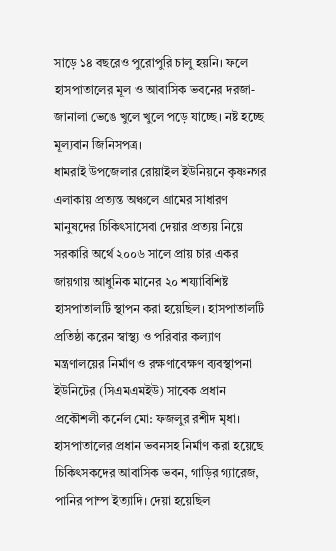সাড়ে ১৪ বছরেও পুরোপুরি চালু হয়নি। ফলে হাসপাতালের মূল ও আবাসিক ভবনের দরজা-জানালা ভেঙে খুলে খুলে পড়ে যাচ্ছে। নষ্ট হচ্ছে মূল্যবান জিনিসপত্র।
ধামরাই উপজেলার রোয়াইল ইউনিয়নে কৃষ্ণনগর এলাকায় প্রত্যন্ত অঞ্চলে গ্রামের সাধারণ মানুষদের চিকিৎসাসেবা দেয়ার প্রত্যয় নিয়ে সরকারি অর্থে ২০০৬ সালে প্রায় চার একর জায়গায় আধুনিক মানের ২০ শয্যাবিশিষ্ট হাসপাতালটি স্থাপন করা হয়েছিল। হাসপাতালটি প্রতিষ্ঠা করেন স্বাস্থ্য ও পরিবার কল্যাণ মন্ত্রণালয়ের নির্মাণ ও রক্ষণাবেক্ষণ ব্যবস্থাপনা ইউনিটের (সিএমএমইউ) সাবেক প্রধান প্রকৌশলী কর্নেল মো: ফজলুর রশীদ মৃধা।
হাসপাতালের প্রধান ভবনসহ নির্মাণ করা হয়েছে চিকিৎসকদের আবাসিক ভবন, গাড়ির গ্যারেজ, পানির পাম্প ইত্যাদি। দেয়া হয়েছিল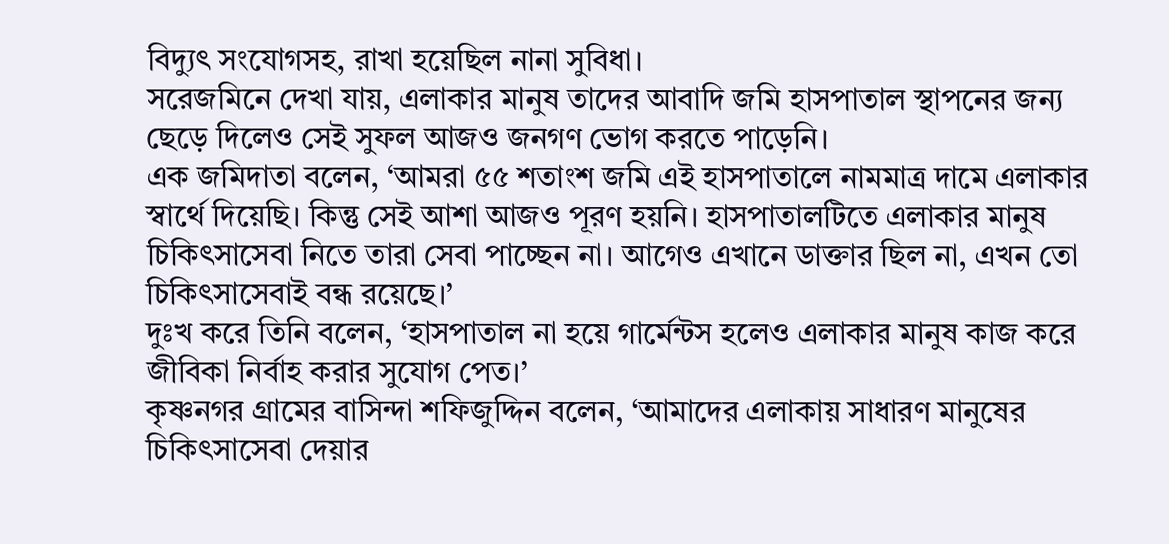বিদ্যুৎ সংযোগসহ, রাখা হয়েছিল নানা সুবিধা।
সরেজমিনে দেখা যায়, এলাকার মানুষ তাদের আবাদি জমি হাসপাতাল স্থাপনের জন্য ছেড়ে দিলেও সেই সুফল আজও জনগণ ভোগ করতে পাড়েনি।
এক জমিদাতা বলেন, ‘আমরা ৫৫ শতাংশ জমি এই হাসপাতালে নামমাত্র দামে এলাকার স্বার্থে দিয়েছি। কিন্তু সেই আশা আজও পূরণ হয়নি। হাসপাতালটিতে এলাকার মানুষ চিকিৎসাসেবা নিতে তারা সেবা পাচ্ছেন না। আগেও এখানে ডাক্তার ছিল না, এখন তো চিকিৎসাসেবাই বন্ধ রয়েছে।’
দুঃখ করে তিনি বলেন, ‘হাসপাতাল না হয়ে গার্মেন্টস হলেও এলাকার মানুষ কাজ করে জীবিকা নির্বাহ করার সুযোগ পেত।’
কৃষ্ণনগর গ্রামের বাসিন্দা শফিজুদ্দিন বলেন, ‘আমাদের এলাকায় সাধারণ মানুষের চিকিৎসাসেবা দেয়ার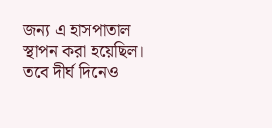জন্য এ হাসপাতাল স্থাপন করা হয়েছিল। তবে দীর্ঘ দিনেও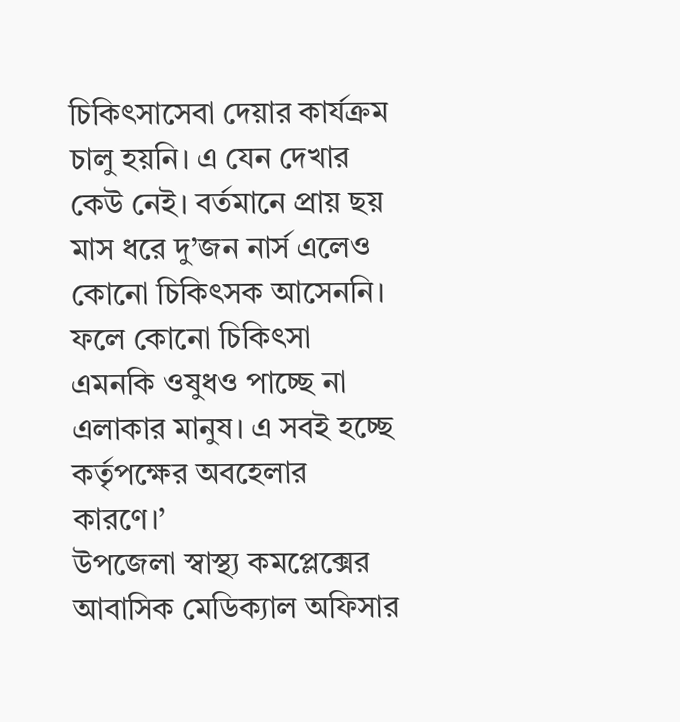চিকিৎসাসেবা দেয়ার কার্যক্রম চালু হয়নি। এ যেন দেখার কেউ নেই। বর্তমানে প্রায় ছয় মাস ধরে দু’জন নার্স এলেও কোনো চিকিৎসক আসেননি। ফলে কোনো চিকিৎসা এমনকি ওষুধও পাচ্ছে না এলাকার মানুষ। এ সবই হচ্ছে কর্তৃপক্ষের অবহেলার কারণে।’
উপজেলা স্বাস্থ্য কমপ্লেক্সের আবাসিক মেডিক্যাল অফিসার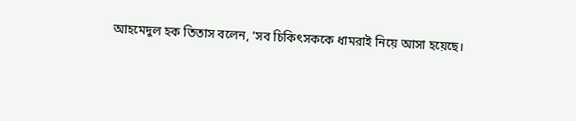আহমেদুল হক তিতাস বলেন, ‘সব চিকিৎসককে ধামরাই নিয়ে আসা হয়েছে।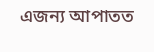এজন্য আপাতত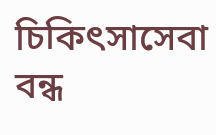চিকিৎসাসেবা বন্ধ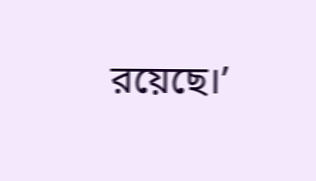রয়েছে।’